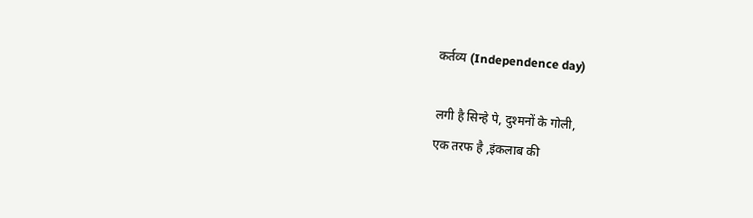कर्तव्य (Independence day)

लगी है सिन्हे पे, दुश्मनों के गोली,
एक तरफ है ,इंकलाब की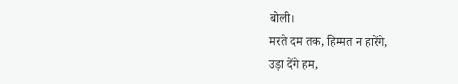बोली।
मरते दम तक, हिम्मत न हारेंगे,
उड़ा देंगे हम,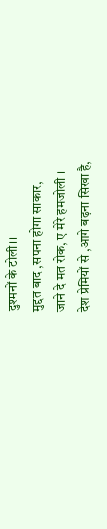दुश्मनों के टोली।।
मुद्दत बाद ,सपना होगा साकार,
जाने दे मत रोक, ए मेरे हमजोली ।
देश प्रेमियों से ,आगे बढ़ना सिखा है,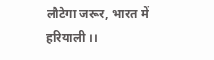लौटेगा जरूर, भारत में हरियाली ।।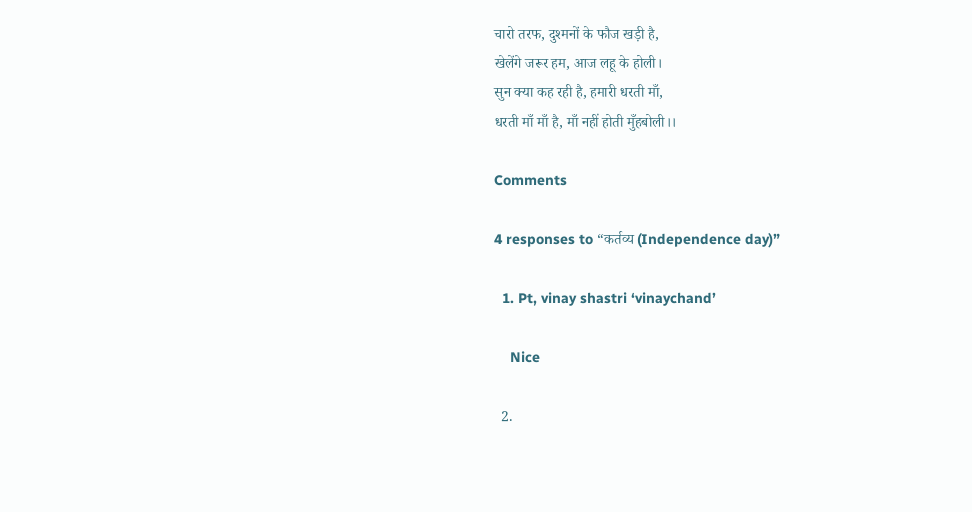चारो तरफ, दुश्मनों के फौज खड़ी है,
खेलेंगे जरूर हम, आज लहू के होली।
सुन क्या कह रही है, हमारी धरती माँ,
धरती माँ माँ है, माँ नहीं होती मुँहबोली।।

Comments

4 responses to “कर्तव्य (Independence day)”

  1. Pt, vinay shastri ‘vinaychand’

    Nice

  2.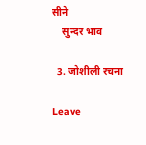सीने
    सुन्दर भाव

  3. जोशीली रचना

Leave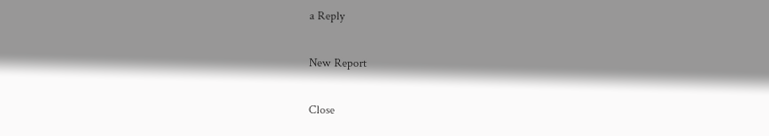a Reply

New Report

Close